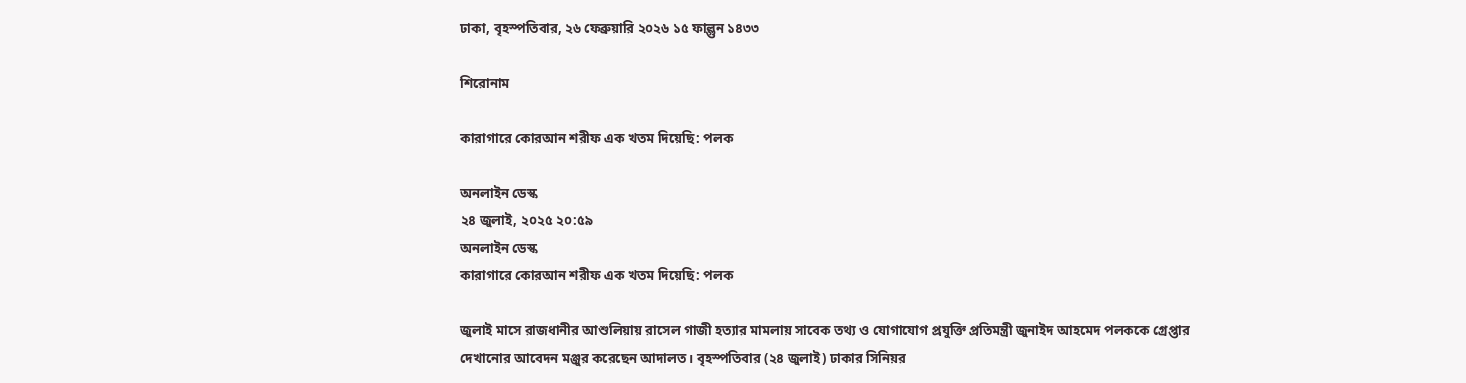ঢাকা, বৃহস্পতিবার, ২৬ ফেব্রুয়ারি ২০২৬ ১৫ ফাল্গুন ১৪৩৩

শিরোনাম

কারাগারে কোরআন শরীফ এক খতম দিয়েছি: পলক

অনলাইন ডেস্ক
২৪ জুলাই, ২০২৫ ২০:৫৯
অনলাইন ডেস্ক
কারাগারে কোরআন শরীফ এক খতম দিয়েছি: পলক

জুলাই মাসে রাজধানীর আশুলিয়ায় রাসেল গাজী হত্যার মামলায় সাবেক তথ্য ও যোগাযোগ প্রযুক্তি প্রতিমন্ত্রী জুনাইদ আহমেদ পলককে গ্রেপ্তার দেখানোর আবেদন মঞ্জুর করেছেন আদালত। বৃহস্পতিবার (২৪ জুলাই) ঢাকার সিনিয়র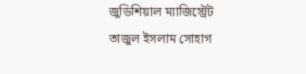জুডিশিয়াল ম্যাজিস্ট্রেট তাজুল ইসলাম সোহাগ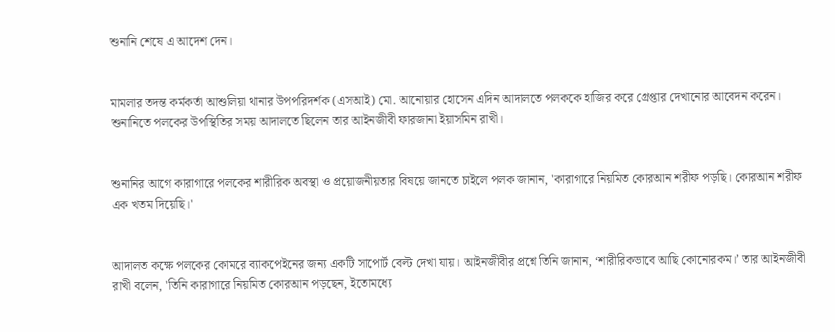শুনানি শেষে এ আদেশ দেন।


মামলার তদন্ত কর্মকর্তা আশুলিয়া থানার উপপরিদর্শক (এসআই) মো. আনোয়ার হোসেন এদিন আদালতে পলককে হাজির করে গ্রেপ্তার দেখানোর আবেদন করেন। শুনানিতে পলকের উপস্থিতির সময় আদালতে ছিলেন তার আইনজীবী ফারজানা ইয়াসমিন রাখী।


শুনানির আগে কারাগারে পলকের শারীরিক অবস্থা ও প্রয়োজনীয়তার বিষয়ে জানতে চাইলে পলক জানান, 'কারাগারে নিয়মিত কোরআন শরীফ পড়ছি। কোরআন শরীফ এক খতম দিয়েছি।'


আদালত কক্ষে পলকের কোমরে ব্যাকপেইনের জন্য একটি সাপোর্ট বেল্ট দেখা যায়। আইনজীবীর প্রশ্নে তিনি জানান, ‘শারীরিকভাবে আছি কোনোরকম।’ তার আইনজীবী রাখী বলেন, 'তিনি কারাগারে নিয়মিত কোরআন পড়ছেন, ইতোমধ্যে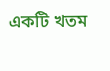একটি খতম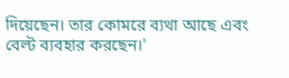দিয়েছেন। তার কোমরে ব্যথা আছে এবং বেল্ট ব্যবহার করছেন।'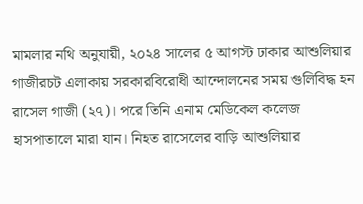মামলার নথি অনুযায়ী, ২০২৪ সালের ৫ আগস্ট ঢাকার আশুলিয়ার গাজীরচট এলাকায় সরকারবিরোধী আন্দোলনের সময় গুলিবিদ্ধ হন রাসেল গাজী (২৭)। পরে তিনি এনাম মেডিকেল কলেজ হাসপাতালে মারা যান। নিহত রাসেলের বাড়ি আশুলিয়ার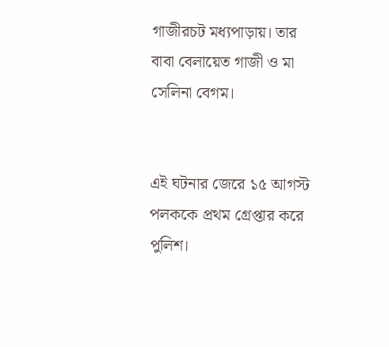গাজীরচট মধ্যপাড়ায়। তার বাবা বেলায়েত গাজী ও মা সেলিনা বেগম।


এই ঘটনার জেরে ১৫ আগস্ট পলককে প্রথম গ্রেপ্তার করে পুলিশ।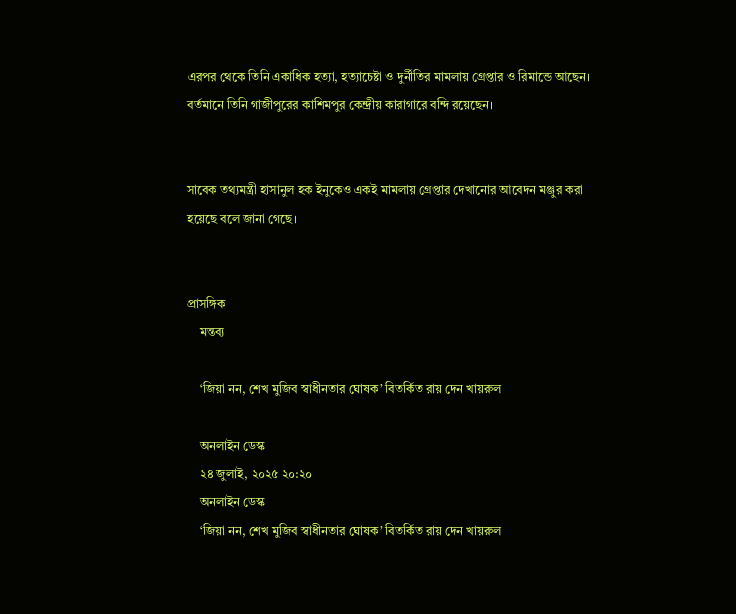এরপর থেকে তিনি একাধিক হত্যা, হত্যাচেষ্টা ও দুর্নীতির মামলায় গ্রেপ্তার ও রিমান্ডে আছেন। বর্তমানে তিনি গাজীপুরের কাশিমপুর কেন্দ্রীয় কারাগারে বন্দি রয়েছেন।


সাবেক তথ্যমন্ত্রী হাসানুল হক ইনুকেও একই মামলায় গ্রেপ্তার দেখানোর আবেদন মঞ্জুর করা হয়েছে বলে জানা গেছে।


প্রাসঙ্গিক
    মন্তব্য

    ‘জিয়া নন, শেখ মুজিব স্বাধীনতার ঘোষক’ বিতর্কিত রায় দেন খায়রুল

    অনলাইন ডেস্ক
    ২৪ জুলাই, ২০২৫ ২০:২০
    অনলাইন ডেস্ক
    ‘জিয়া নন, শেখ মুজিব স্বাধীনতার ঘোষক’ বিতর্কিত রায় দেন খায়রুল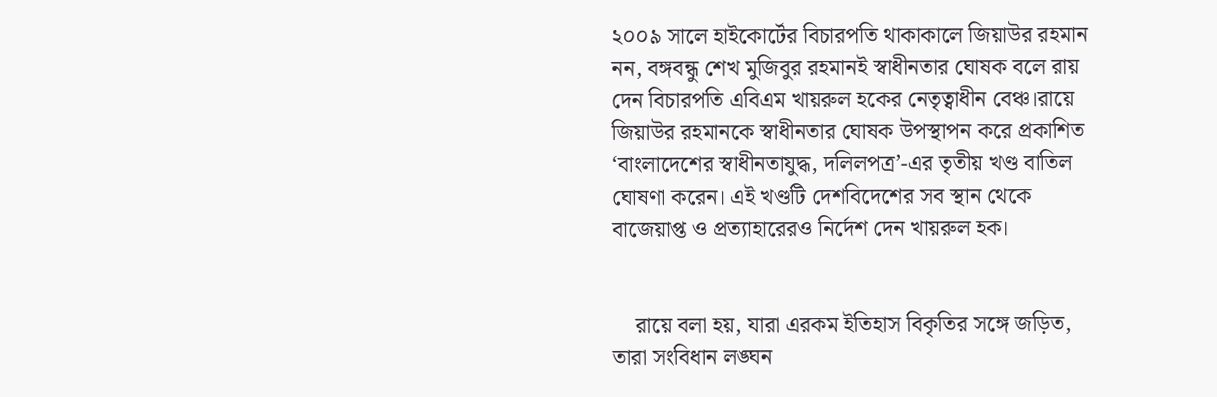২০০৯ সালে হাইকোর্টের বিচারপতি থাকাকালে জিয়াউর রহমান নন, বঙ্গবন্ধু শেখ মুজিবুর রহমানই স্বাধীনতার ঘোষক বলে রায় দেন বিচারপতি এবিএম খায়রুল হকের নেতৃত্বাধীন বেঞ্চ।রায়ে জিয়াউর রহমানকে স্বাধীনতার ঘোষক উপস্থাপন করে প্রকাশিত ‘বাংলাদেশের স্বাধীনতাযুদ্ধ, দলিলপত্র’-এর তৃতীয় খণ্ড বাতিল ঘোষণা করেন। এই খণ্ডটি দেশবিদেশের সব স্থান থেকে বাজেয়াপ্ত ও প্রত্যাহারেরও নির্দেশ দেন খায়রুল হক।


    রায়ে বলা হয়, যারা এরকম ইতিহাস বিকৃতির সঙ্গে জড়িত, তারা সংবিধান লঙ্ঘন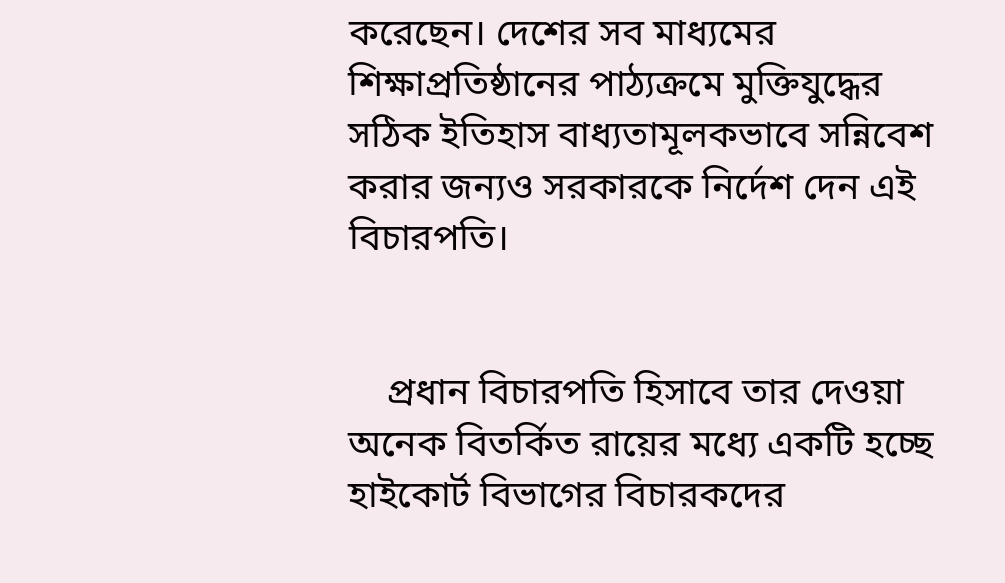করেছেন। দেশের সব মাধ্যমের শিক্ষাপ্রতিষ্ঠানের পাঠ্যক্রমে মুক্তিযুদ্ধের সঠিক ইতিহাস বাধ্যতামূলকভাবে সন্নিবেশ করার জন্যও সরকারকে নির্দেশ দেন এই বিচারপতি।


    প্রধান বিচারপতি হিসাবে তার দেওয়া অনেক বিতর্কিত রায়ের মধ্যে একটি হচ্ছে হাইকোর্ট বিভাগের বিচারকদের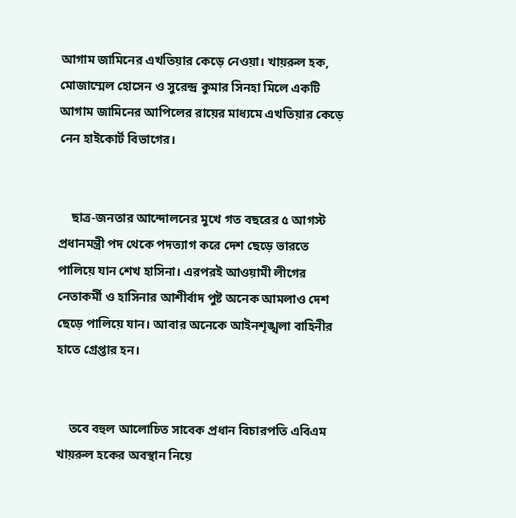আগাম জামিনের এখতিয়ার কেড়ে নেওয়া। খায়রুল হক, মোজাম্মেল হোসেন ও সুরেন্দ্র কুমার সিনহা মিলে একটি আগাম জামিনের আপিলের রায়ের মাধ্যমে এখতিয়ার কেড়ে নেন হাইকোর্ট বিভাগের।


    ছাত্র-জনতার আন্দোলনের মুখে গত বছরের ৫ আগস্ট প্রধানমন্ত্রী পদ থেকে পদত্যাগ করে দেশ ছেড়ে ভারতে পালিয়ে যান শেখ হাসিনা। এরপরই আওয়ামী লীগের নেতাকর্মী ও হাসিনার আশীর্বাদ পুষ্ট অনেক আমলাও দেশ ছেড়ে পালিয়ে যান। আবার অনেকে আইনশৃঙ্খলা বাহিনীর হাতে গ্রেপ্তার হন।


    তবে বহুল আলোচিত সাবেক প্রধান বিচারপতি এবিএম খায়রুল হকের অবস্থান নিয়ে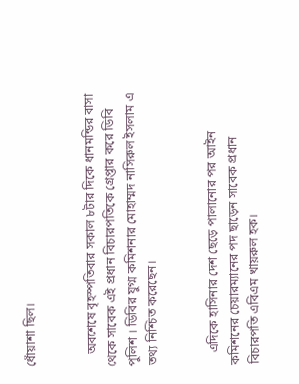ধোঁয়াশা ছিল।


    অবশেষে বৃহস্পতিবার সকাল ৮টার দিকে ধানমন্ডির বাসা থেকে সাবেক এই প্রধান বিচারপতিকে গ্রেপ্তার করে ডিবি পুলিশ । ডিবির যুগ্ম কমিশনার মোহাম্মদ নাসিরুল ইসলাম এ তথ্য নিশ্চিত করেছেন।


    এদিকে হাসিনার দেশ ছেড়ে পালানোর পর আইন কমিশনের চেয়ারম্যানের পদ ছাড়েন সাবেক প্রধান বিচারপতি এবিএম খায়রুল হক।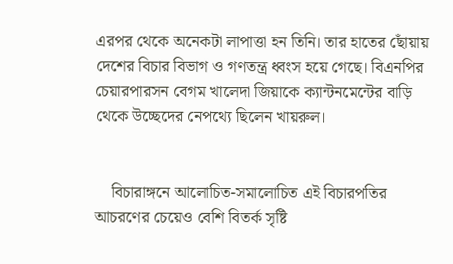এরপর থেকে অনেকটা লাপাত্তা হন তিনি। তার হাতের ছোঁয়ায় দেশের বিচার বিভাগ ও গণতন্ত্র ধ্বংস হয়ে গেছে। বিএনপির চেয়ারপারসন বেগম খালেদা জিয়াকে ক্যান্টনমেন্টের বাড়ি থেকে উচ্ছেদের নেপথ্যে ছিলেন খায়রুল।


    বিচারাঙ্গনে আলোচিত-সমালোচিত এই বিচারপতির আচরণের চেয়েও বেশি বিতর্ক সৃষ্টি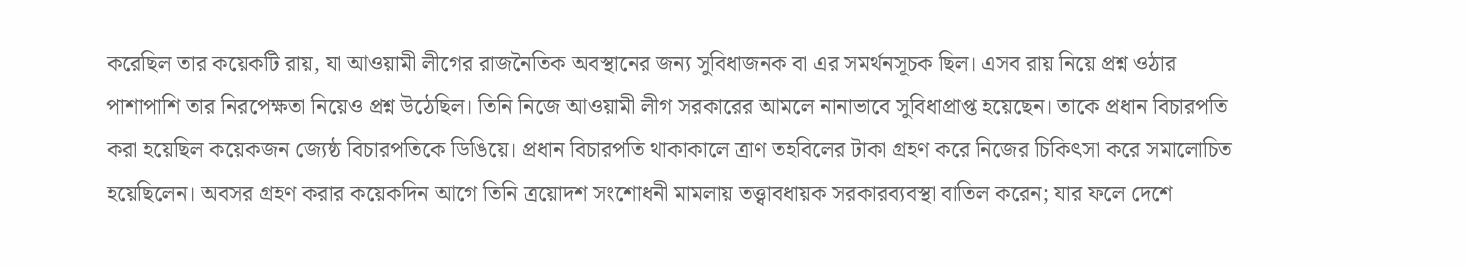করেছিল তার কয়েকটি রায়, যা আওয়ামী লীগের রাজনৈতিক অবস্থানের জন্য সুবিধাজনক বা এর সমর্থনসূচক ছিল। এসব রায় নিয়ে প্রশ্ন ওঠার পাশাপাশি তার নিরপেক্ষতা নিয়েও প্রশ্ন উঠেছিল। তিনি নিজে আওয়ামী লীগ সরকারের আমলে নানাভাবে সুবিধাপ্রাপ্ত হয়েছেন। তাকে প্রধান বিচারপতি করা হয়েছিল কয়েকজন জ্যেষ্ঠ বিচারপতিকে ডিঙিয়ে। প্রধান বিচারপতি থাকাকালে ত্রাণ তহবিলের টাকা গ্রহণ করে নিজের চিকিৎসা করে সমালোচিত হয়েছিলেন। অবসর গ্রহণ করার কয়েকদিন আগে তিনি ত্রয়োদশ সংশোধনী মামলায় তত্ত্বাবধায়ক সরকারব্যবস্থা বাতিল করেন; যার ফলে দেশে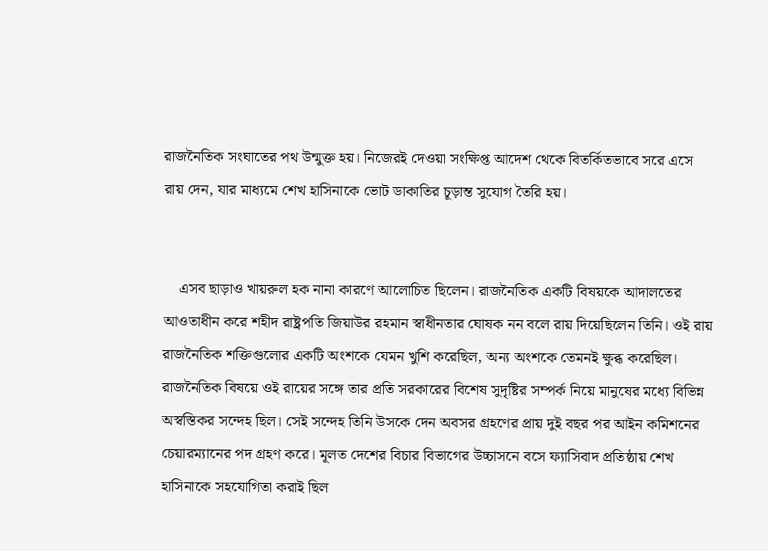রাজনৈতিক সংঘাতের পথ উন্মুক্ত হয়। নিজেরই দেওয়া সংক্ষিপ্ত আদেশ থেকে বিতর্কিতভাবে সরে এসে রায় দেন, যার মাধ্যমে শেখ হাসিনাকে ভোট ডাকাতির চূড়ান্ত সুযোগ তৈরি হয়।


    এসব ছাড়াও খায়রুল হক নানা কারণে আলোচিত ছিলেন। রাজনৈতিক একটি বিষয়কে আদালতের আওতাধীন করে শহীদ রাষ্ট্রপতি জিয়াউর রহমান স্বাধীনতার ঘোষক নন বলে রায় দিয়েছিলেন তিনি। ওই রায় রাজনৈতিক শক্তিগুলোর একটি অংশকে যেমন খুশি করেছিল, অন্য অংশকে তেমনই ক্ষুব্ধ করেছিল। রাজনৈতিক বিষয়ে ওই রায়ের সঙ্গে তার প্রতি সরকারের বিশেষ সুদৃষ্টির সম্পর্ক নিয়ে মানুষের মধ্যে বিভিন্ন অস্বস্তিকর সন্দেহ ছিল। সেই সন্দেহ তিনি উসকে দেন অবসর গ্রহণের প্রায় দুই বছর পর আইন কমিশনের চেয়ারম্যানের পদ গ্রহণ করে। মূলত দেশের বিচার বিভাগের উচ্চাসনে বসে ফ্যাসিবাদ প্রতিষ্ঠায় শেখ হাসিনাকে সহযোগিতা করাই ছিল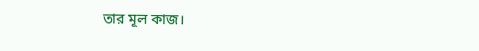তার মূল কাজ।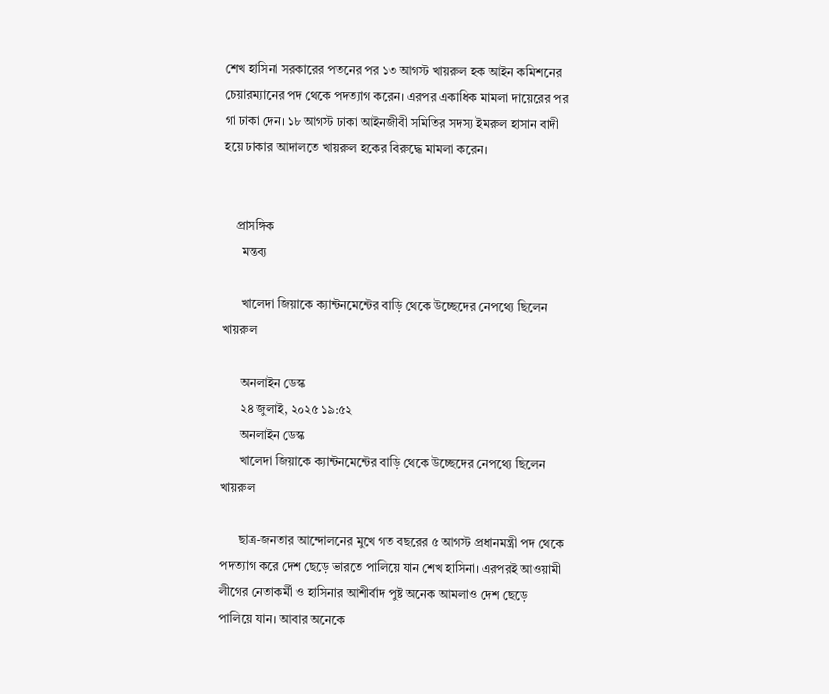শেখ হাসিনা সরকারের পতনের পর ১৩ আগস্ট খায়রুল হক আইন কমিশনের চেয়ারম্যানের পদ থেকে পদত্যাগ করেন। এরপর একাধিক মামলা দায়েরের পর গা ঢাকা দেন। ১৮ আগস্ট ঢাকা আইনজীবী সমিতির সদস্য ইমরুল হাসান বাদী হয়ে ঢাকার আদালতে খায়রুল হকের বিরুদ্ধে মামলা করেন।


    প্রাসঙ্গিক
      মন্তব্য

      খালেদা জিয়াকে ক্যান্টনমেন্টের বাড়ি থেকে উচ্ছেদের নেপথ্যে ছিলেন খায়রুল

      অনলাইন ডেস্ক
      ২৪ জুলাই, ২০২৫ ১৯:৫২
      অনলাইন ডেস্ক
      খালেদা জিয়াকে ক্যান্টনমেন্টের বাড়ি থেকে উচ্ছেদের নেপথ্যে ছিলেন খায়রুল

      ছাত্র-জনতার আন্দোলনের মুখে গত বছরের ৫ আগস্ট প্রধানমন্ত্রী পদ থেকে পদত্যাগ করে দেশ ছেড়ে ভারতে পালিয়ে যান শেখ হাসিনা। এরপরই আওয়ামী লীগের নেতাকর্মী ও হাসিনার আশীর্বাদ পুষ্ট অনেক আমলাও দেশ ছেড়ে পালিয়ে যান। আবার অনেকে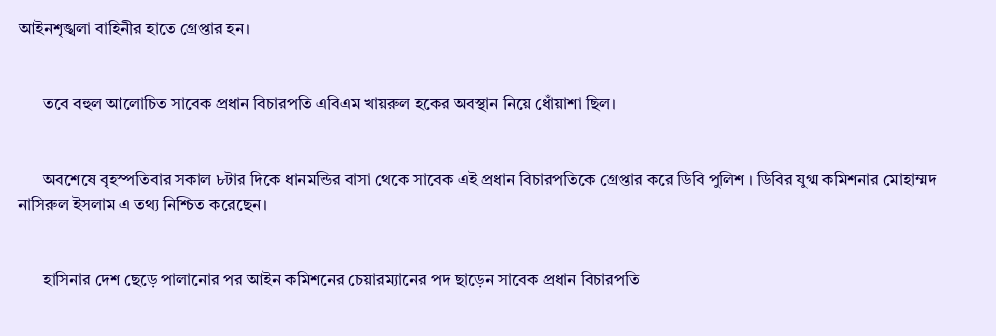আইনশৃঙ্খলা বাহিনীর হাতে গ্রেপ্তার হন।


      তবে বহুল আলোচিত সাবেক প্রধান বিচারপতি এবিএম খায়রুল হকের অবস্থান নিয়ে ধোঁয়াশা ছিল।


      অবশেষে বৃহস্পতিবার সকাল ৮টার দিকে ধানমন্ডির বাসা থেকে সাবেক এই প্রধান বিচারপতিকে গ্রেপ্তার করে ডিবি পুলিশ । ডিবির যুগ্ম কমিশনার মোহাম্মদ নাসিরুল ইসলাম এ তথ্য নিশ্চিত করেছেন।


      হাসিনার দেশ ছেড়ে পালানোর পর আইন কমিশনের চেয়ারম্যানের পদ ছাড়েন সাবেক প্রধান বিচারপতি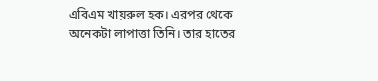এবিএম খায়রুল হক। এরপর থেকে অনেকটা লাপাত্তা তিনি। তার হাতের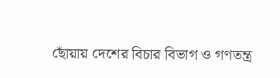ছোঁয়ায় দেশের বিচার বিভাগ ও গণতন্ত্র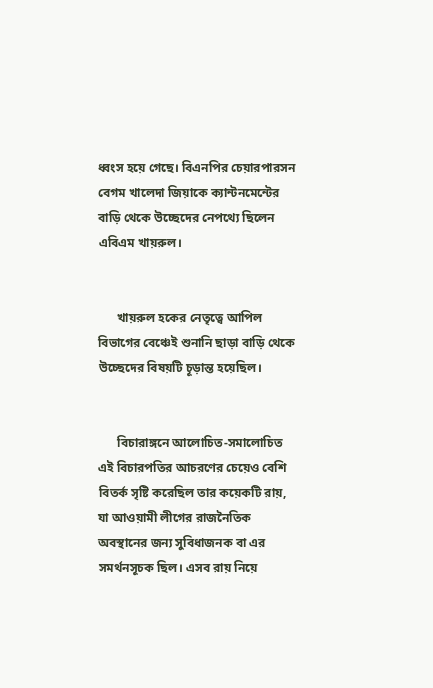ধ্বংস হয়ে গেছে। বিএনপির চেয়ারপারসন বেগম খালেদা জিয়াকে ক্যান্টনমেন্টের বাড়ি থেকে উচ্ছেদের নেপথ্যে ছিলেন এবিএম খায়রুল।


      খায়রুল হকের নেতৃত্বে আপিল বিভাগের বেঞ্চেই শুনানি ছাড়া বাড়ি থেকে উচ্ছেদের বিষয়টি চূড়ান্ত হয়েছিল।


      বিচারাঙ্গনে আলোচিত-সমালোচিত এই বিচারপতির আচরণের চেয়েও বেশি বিতর্ক সৃষ্টি করেছিল তার কয়েকটি রায়, যা আওয়ামী লীগের রাজনৈতিক অবস্থানের জন্য সুবিধাজনক বা এর সমর্থনসূচক ছিল। এসব রায় নিয়ে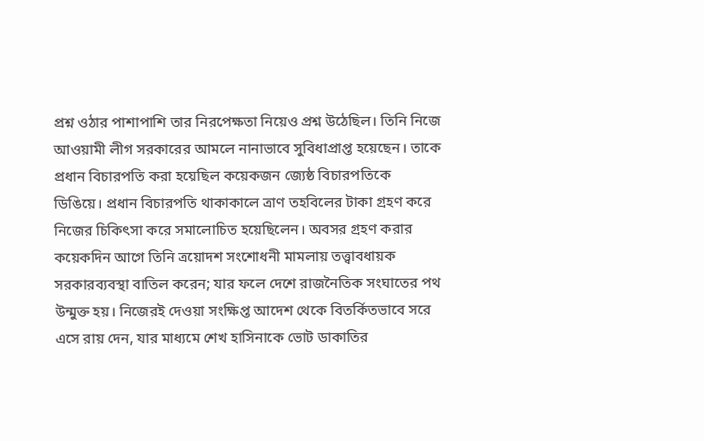প্রশ্ন ওঠার পাশাপাশি তার নিরপেক্ষতা নিয়েও প্রশ্ন উঠেছিল। তিনি নিজে আওয়ামী লীগ সরকারের আমলে নানাভাবে সুবিধাপ্রাপ্ত হয়েছেন। তাকে প্রধান বিচারপতি করা হয়েছিল কয়েকজন জ্যেষ্ঠ বিচারপতিকে ডিঙিয়ে। প্রধান বিচারপতি থাকাকালে ত্রাণ তহবিলের টাকা গ্রহণ করে নিজের চিকিৎসা করে সমালোচিত হয়েছিলেন। অবসর গ্রহণ করার কয়েকদিন আগে তিনি ত্রয়োদশ সংশোধনী মামলায় তত্ত্বাবধায়ক সরকারব্যবস্থা বাতিল করেন; যার ফলে দেশে রাজনৈতিক সংঘাতের পথ উন্মুক্ত হয়। নিজেরই দেওয়া সংক্ষিপ্ত আদেশ থেকে বিতর্কিতভাবে সরে এসে রায় দেন, যার মাধ্যমে শেখ হাসিনাকে ভোট ডাকাতির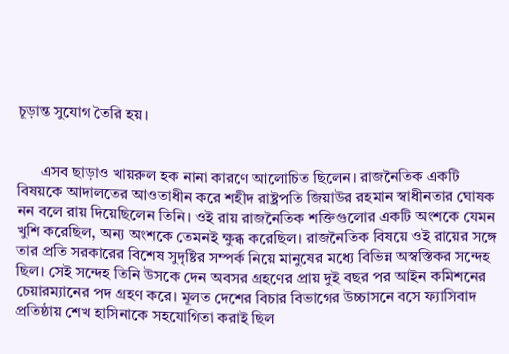চূড়ান্ত সুযোগ তৈরি হয়।


      এসব ছাড়াও খায়রুল হক নানা কারণে আলোচিত ছিলেন। রাজনৈতিক একটি বিষয়কে আদালতের আওতাধীন করে শহীদ রাষ্ট্রপতি জিয়াউর রহমান স্বাধীনতার ঘোষক নন বলে রায় দিয়েছিলেন তিনি। ওই রায় রাজনৈতিক শক্তিগুলোর একটি অংশকে যেমন খুশি করেছিল, অন্য অংশকে তেমনই ক্ষুব্ধ করেছিল। রাজনৈতিক বিষয়ে ওই রায়ের সঙ্গে তার প্রতি সরকারের বিশেষ সুদৃষ্টির সম্পর্ক নিয়ে মানুষের মধ্যে বিভিন্ন অস্বস্তিকর সন্দেহ ছিল। সেই সন্দেহ তিনি উসকে দেন অবসর গ্রহণের প্রায় দুই বছর পর আইন কমিশনের চেয়ারম্যানের পদ গ্রহণ করে। মূলত দেশের বিচার বিভাগের উচ্চাসনে বসে ফ্যাসিবাদ প্রতিষ্ঠায় শেখ হাসিনাকে সহযোগিতা করাই ছিল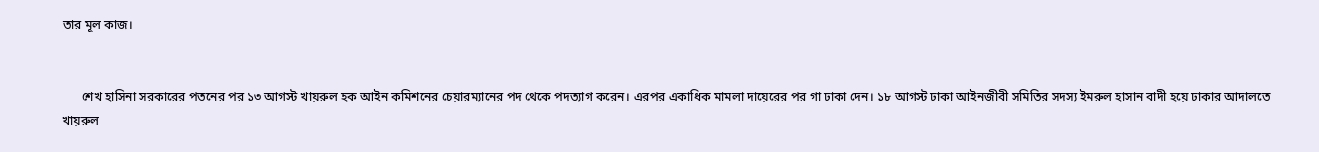তার মূল কাজ।


      শেখ হাসিনা সরকারের পতনের পর ১৩ আগস্ট খায়রুল হক আইন কমিশনের চেয়ারম্যানের পদ থেকে পদত্যাগ করেন। এরপর একাধিক মামলা দায়েরের পর গা ঢাকা দেন। ১৮ আগস্ট ঢাকা আইনজীবী সমিতির সদস্য ইমরুল হাসান বাদী হয়ে ঢাকার আদালতে খায়রুল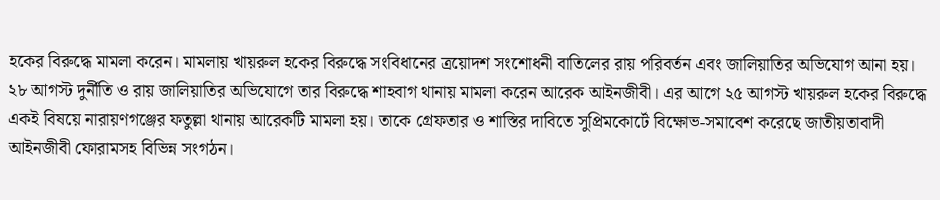হকের বিরুদ্ধে মামলা করেন। মামলায় খায়রুল হকের বিরুদ্ধে সংবিধানের ত্রয়োদশ সংশোধনী বাতিলের রায় পরিবর্তন এবং জালিয়াতির অভিযোগ আনা হয়। ২৮ আগস্ট দুর্নীতি ও রায় জালিয়াতির অভিযোগে তার বিরুদ্ধে শাহবাগ থানায় মামলা করেন আরেক আইনজীবী। এর আগে ২৫ আগস্ট খায়রুল হকের বিরুদ্ধে একই বিষয়ে নারায়ণগঞ্জের ফতুল্লা থানায় আরেকটি মামলা হয়। তাকে গ্রেফতার ও শাস্তির দাবিতে সুপ্রিমকোর্টে বিক্ষোভ-সমাবেশ করেছে জাতীয়তাবাদী আইনজীবী ফোরামসহ বিভিন্ন সংগঠন।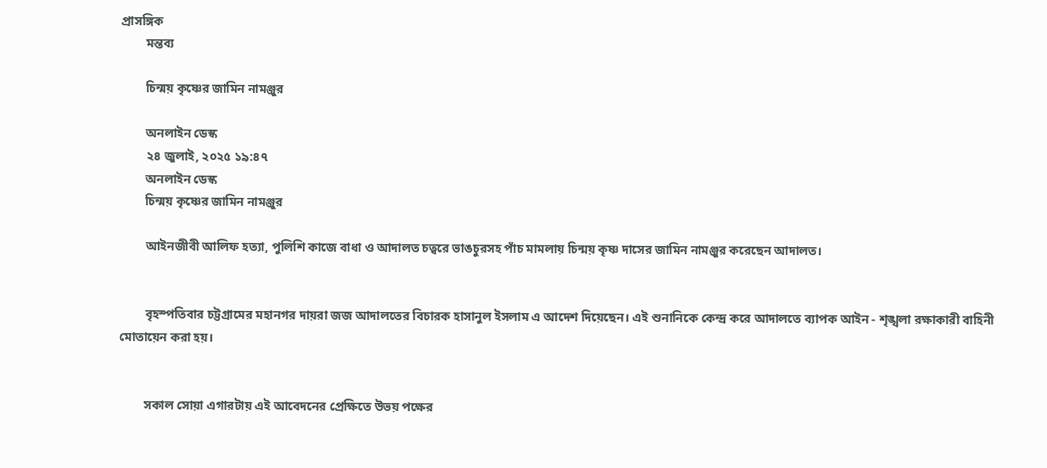প্রাসঙ্গিক
        মন্তব্য

        চিন্ময় কৃষ্ণের জামিন নামঞ্জুর

        অনলাইন ডেস্ক
        ২৪ জুলাই, ২০২৫ ১৯:৪৭
        অনলাইন ডেস্ক
        চিন্ময় কৃষ্ণের জামিন নামঞ্জুর

        আইনজীবী আলিফ হত্যা, পুলিশি কাজে বাধা ও আদালত চত্বরে ভাঙচুরসহ পাঁচ মামলায় চিন্ময় কৃষ্ণ দাসের জামিন নামঞ্জুর করেছেন আদালত।


        বৃহস্পতিবার চট্টগ্রামের মহানগর দায়রা জজ আদালতের বিচারক হাসানুল ইসলাম এ আদেশ দিয়েছেন। এই শুনানিকে কেন্দ্র করে আদালতে ব্যাপক আইন - শৃঙ্খলা রক্ষাকারী বাহিনী মোতায়েন করা হয়।


        সকাল সোয়া এগারটায় এই আবেদনের প্রেক্ষিতে উভয় পক্ষের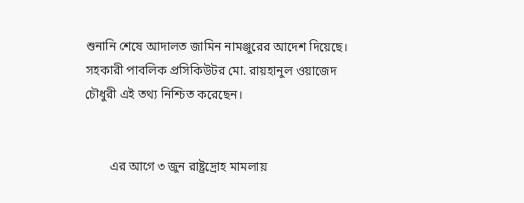শুনানি শেষে আদালত জামিন নামঞ্জুরের আদেশ দিয়েছে। সহকারী পাবলিক প্রসিকিউটর মো. রায়হানুল ওয়াজেদ চৌধুরী এই তথ্য নিশ্চিত করেছেন।


        এর আগে ৩ জুন রাষ্ট্রদ্রোহ মামলায়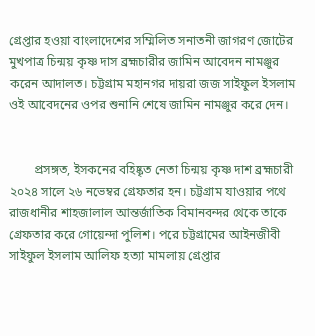গ্রেপ্তার হওয়া বাংলাদেশের সম্মিলিত সনাতনী জাগরণ জোটের মুখপাত্র চিন্ময় কৃষ্ণ দাস ব্রহ্মচারীর জামিন আবেদন নামঞ্জুর করেন আদালত। চট্টগ্রাম মহানগর দায়রা জজ সাইফুল ইসলাম ওই আবেদনের ওপর শুনানি শেষে জামিন নামঞ্জুর করে দেন।


        প্রসঙ্গত, ইসকনের বহিষ্কৃত নেতা চিন্ময় কৃষ্ণ দাশ ব্রহ্মচারী ২০২৪ সালে ২৬ নভেম্বর গ্রেফতার হন। চট্টগ্রাম যাওয়ার পথে রাজধানীর শাহজালাল আন্তর্জাতিক বিমানবন্দর থেকে তাকে গ্রেফতার করে গোয়েন্দা পুলিশ। পরে চট্টগ্রামের আইনজীবী সাইফুল ইসলাম আলিফ হত্যা মামলায় গ্রেপ্তার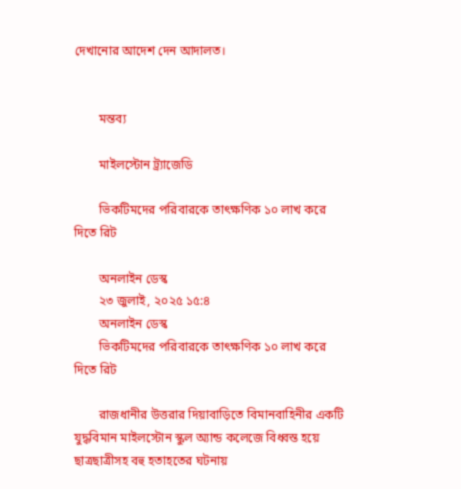দেখানোর আদেশ দেন আদালত।


        মন্তব্য

        মাইলস্টোন ট্র্যাজেডি

        ভিকটিমদের পরিবারকে তাৎক্ষণিক ১০ লাখ করে দিতে রিট

        অনলাইন ডেস্ক
        ২৩ জুলাই, ২০২৫ ১৫:৪
        অনলাইন ডেস্ক
        ভিকটিমদের পরিবারকে তাৎক্ষণিক ১০ লাখ করে দিতে রিট

        রাজধানীর উত্তরার দিয়াবাড়িতে বিমানবাহিনীর একটি যুদ্ধবিমান মাইলস্টোন স্কুল অ্যান্ড কলেজে বিধ্বস্ত হয়ে ছাত্রছাত্রীসহ বহু হতাহতের ঘটনায়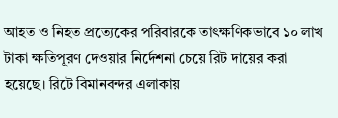আহত ও নিহত প্রত্যেকের পরিবারকে তাৎক্ষণিকভাবে ১০ লাখ টাকা ক্ষতিপূরণ দেওয়ার নির্দেশনা চেয়ে রিট দায়ের করা হয়েছে। রিটে বিমানবন্দর এলাকায়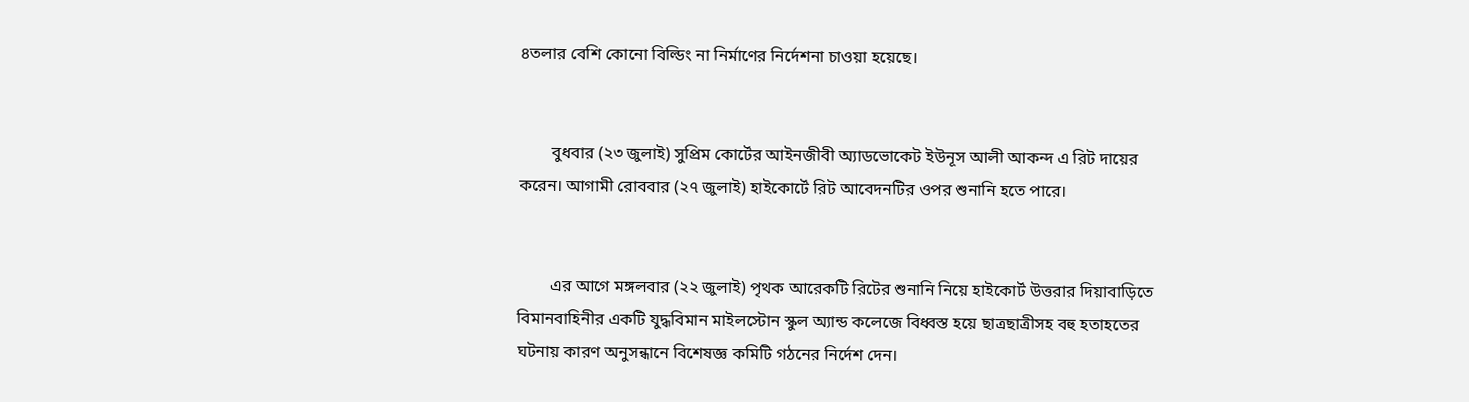৪তলার বেশি কোনো বিল্ডিং না নির্মাণের নির্দেশনা চাওয়া হয়েছে।


        বুধবার (২৩ জুলাই) সুপ্রিম কোর্টের আইনজীবী অ্যাডভোকেট ইউনূস আলী আকন্দ এ রিট দায়ের করেন। আগামী রোববার (২৭ জুলাই) হাইকোর্টে রিট আবেদনটির ওপর শুনানি হতে পারে।


        এর আগে মঙ্গলবার (২২ জুলাই) পৃথক আরেকটি রিটের শুনানি নিয়ে হাইকোর্ট উত্তরার দিয়াবাড়িতে বিমানবাহিনীর একটি যুদ্ধবিমান মাইলস্টোন স্কুল অ্যান্ড কলেজে বিধ্বস্ত হয়ে ছাত্রছাত্রীসহ বহু হতাহতের ঘটনায় কারণ অনুসন্ধানে বিশেষজ্ঞ কমিটি গঠনের নির্দেশ দেন।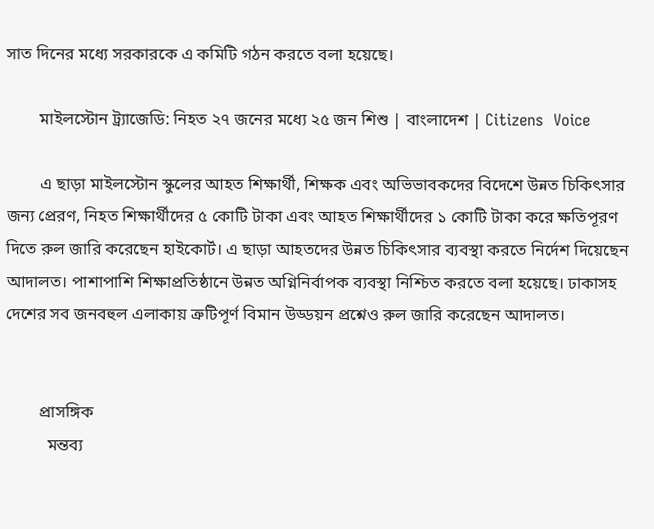সাত দিনের মধ্যে সরকারকে এ কমিটি গঠন করতে বলা হয়েছে।

        মাইলস্টোন ট্র্যাজেডি: নিহত ২৭ জনের মধ্যে ২৫ জন শিশু | বাংলাদেশ | Citizens  Voice

        এ ছাড়া মাইলস্টোন স্কুলের আহত শিক্ষার্থী, শিক্ষক এবং অভিভাবকদের বিদেশে উন্নত চিকিৎসার জন্য প্রেরণ, নিহত শিক্ষার্থীদের ৫ কোটি টাকা এবং আহত শিক্ষার্থীদের ১ কোটি টাকা করে ক্ষতিপূরণ দিতে রুল জারি করেছেন হাইকোর্ট। এ ছাড়া আহতদের উন্নত চিকিৎসার ব্যবস্থা করতে নির্দেশ দিয়েছেন আদালত। পাশাপাশি শিক্ষাপ্রতিষ্ঠানে উন্নত অগ্নিনির্বাপক ব্যবস্থা নিশ্চিত করতে বলা হয়েছে। ঢাকাসহ দেশের সব জনবহুল এলাকায় ত্রুটিপূর্ণ বিমান উড্ডয়ন প্রশ্নেও রুল জারি করেছেন আদালত।


        প্রাসঙ্গিক
          মন্তব্য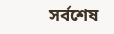সর্বশেষ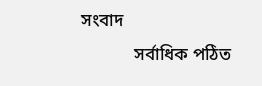সংবাদ
            সর্বাধিক পঠিত